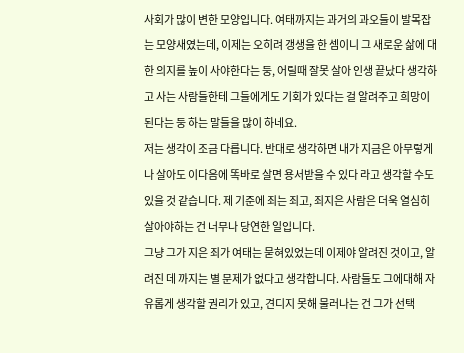사회가 많이 변한 모양입니다. 여태까지는 과거의 과오들이 발목잡는 모양새였는데, 이제는 오히려 갱생을 한 셈이니 그 새로운 삶에 대한 의지를 높이 사야한다는 둥, 어릴때 잘못 살아 인생 끝났다 생각하고 사는 사람들한테 그들에게도 기회가 있다는 걸 알려주고 희망이 된다는 둥 하는 말들을 많이 하네요.
저는 생각이 조금 다릅니다. 반대로 생각하면 내가 지금은 아무렇게나 살아도 이다음에 똑바로 살면 용서받을 수 있다 라고 생각할 수도 있을 것 같습니다. 제 기준에 죄는 죄고, 죄지은 사람은 더욱 열심히 살아야하는 건 너무나 당연한 일입니다.
그냥 그가 지은 죄가 여태는 묻혀있었는데 이제야 알려진 것이고, 알려진 데 까지는 별 문제가 없다고 생각합니다. 사람들도 그에대해 자유롭게 생각할 권리가 있고, 견디지 못해 물러나는 건 그가 선택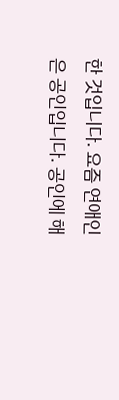한 것입니다. 요즘 연애인은 공인입니다. 공인에 해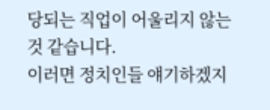당되는 직업이 어울리지 않는 것 같습니다.
이러면 정치인들 얘기하겠지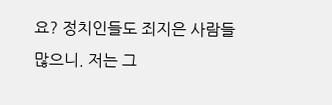요? 정치인들도 죄지은 사람들 많으니. 저는 그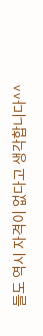들도 역시 자격이 없다고 생각합니다^^